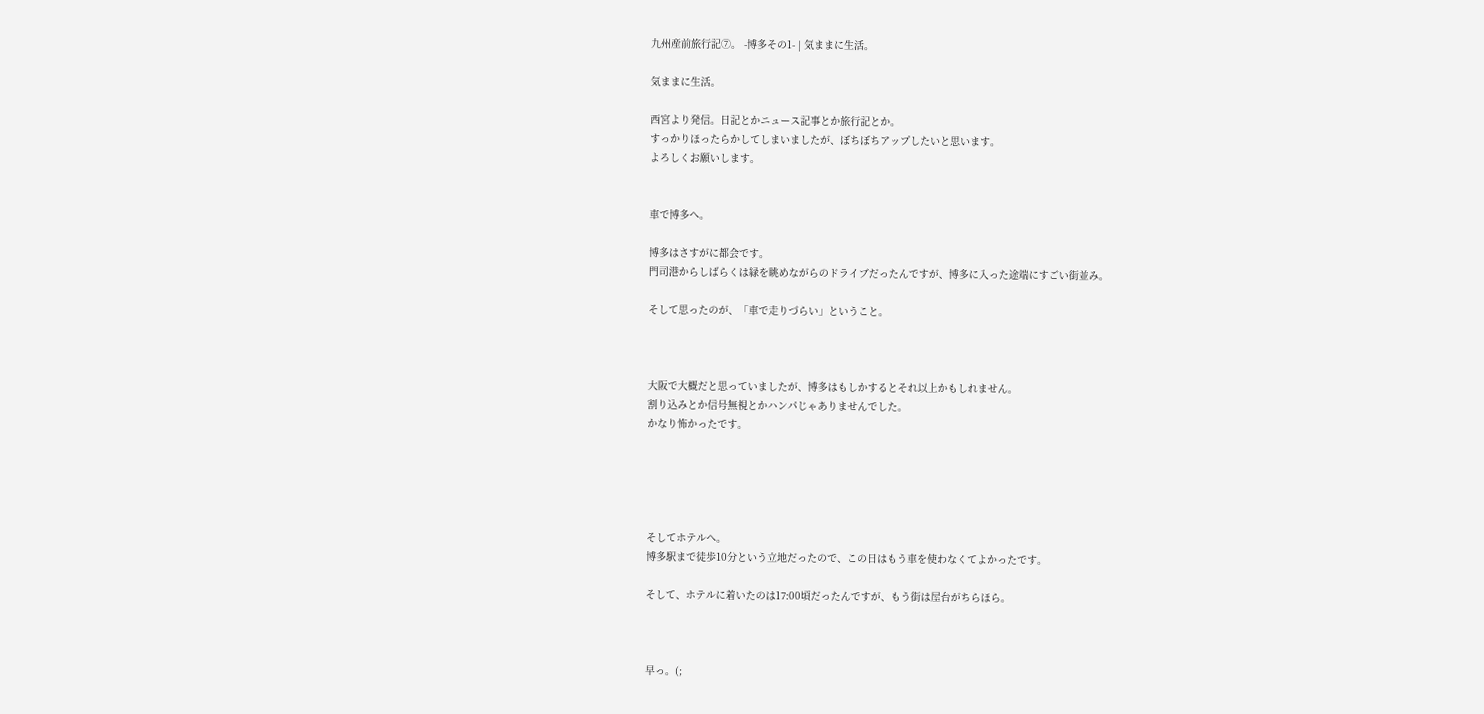九州産前旅行記⑦。 -博多その1- | 気ままに生活。

気ままに生活。

西宮より発信。日記とかニュース記事とか旅行記とか。
すっかりほったらかしてしまいましたが、ぼちぼちアップしたいと思います。
よろしくお願いします。


車で博多へ。

博多はさすがに都会です。
門司港からしばらくは緑を眺めながらのドライブだったんですが、博多に入った途端にすごい街並み。

そして思ったのが、「車で走りづらい」ということ。



大阪で大概だと思っていましたが、博多はもしかするとそれ以上かもしれません。
割り込みとか信号無視とかハンパじゃありませんでした。
かなり怖かったです。





そしてホテルへ。
博多駅まで徒歩10分という立地だったので、この日はもう車を使わなくてよかったです。

そして、ホテルに着いたのは17:00頃だったんですが、もう街は屋台がちらほら。



早っ。(;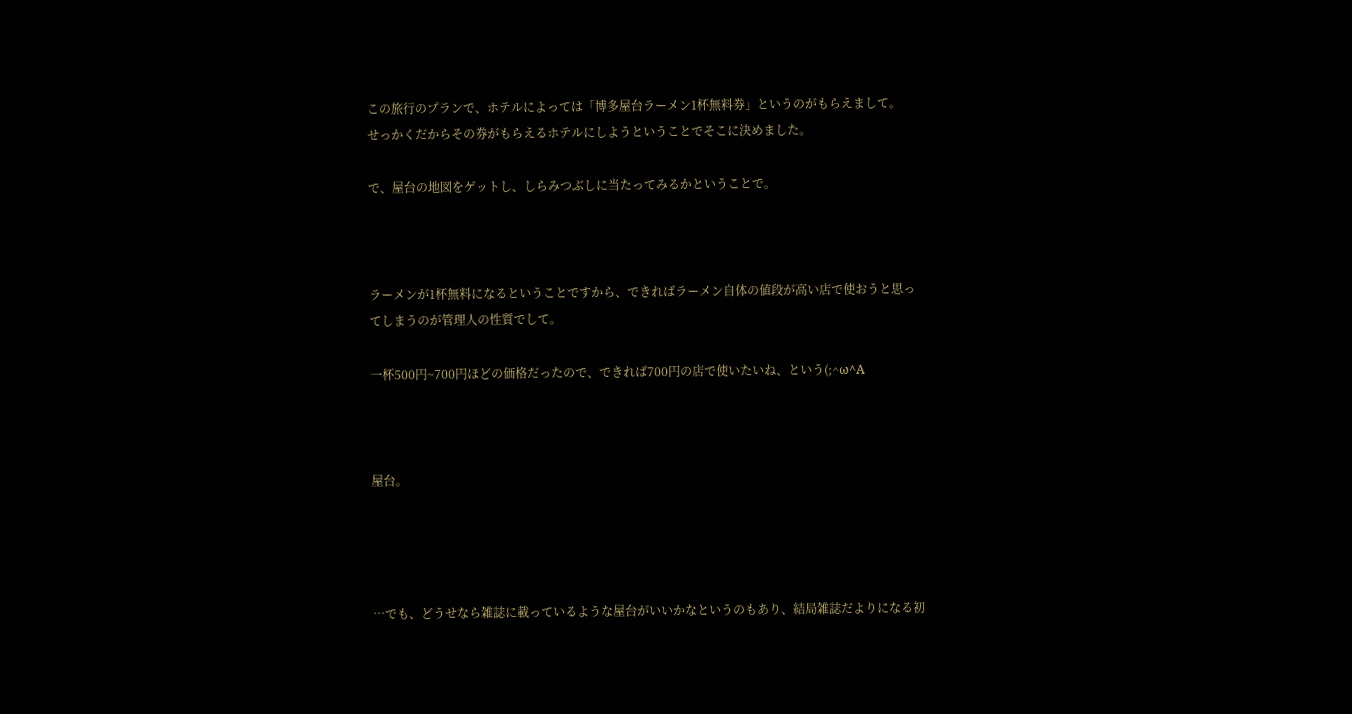この旅行のプランで、ホテルによっては「博多屋台ラーメン1杯無料券」というのがもらえまして。
せっかくだからその券がもらえるホテルにしようということでそこに決めました。

で、屋台の地図をゲットし、しらみつぶしに当たってみるかということで。



ラーメンが1杯無料になるということですから、できればラーメン自体の値段が高い店で使おうと思ってしまうのが管理人の性質でして。

一杯500円~700円ほどの価格だったので、できれば700円の店で使いたいね、という(;^ω^A



屋台。




…でも、どうせなら雑誌に載っているような屋台がいいかなというのもあり、結局雑誌だよりになる初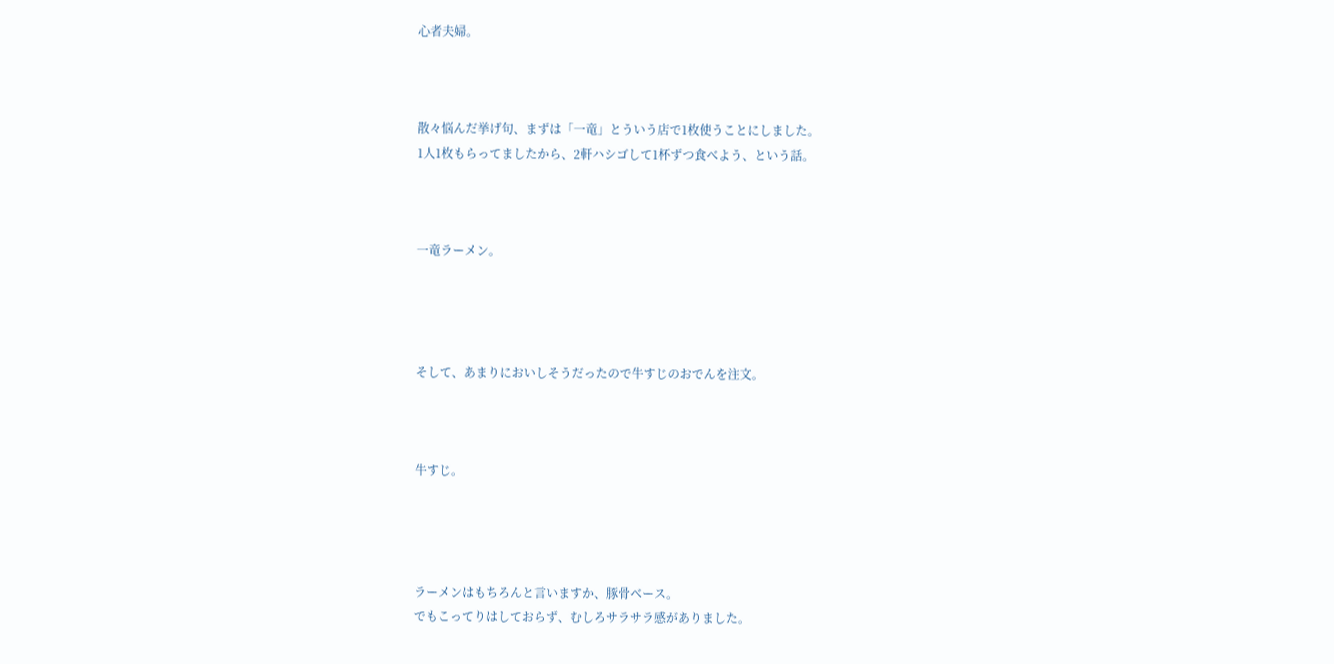心者夫婦。



散々悩んだ挙げ句、まずは「一竜」とういう店で1枚使うことにしました。
1人1枚もらってましたから、2軒ハシゴして1杯ずつ食べよう、という話。



一竜ラーメン。




そして、あまりにおいしそうだったので牛すじのおでんを注文。



牛すじ。




ラーメンはもちろんと言いますか、豚骨ベース。
でもこってりはしておらず、むしろサラサラ感がありました。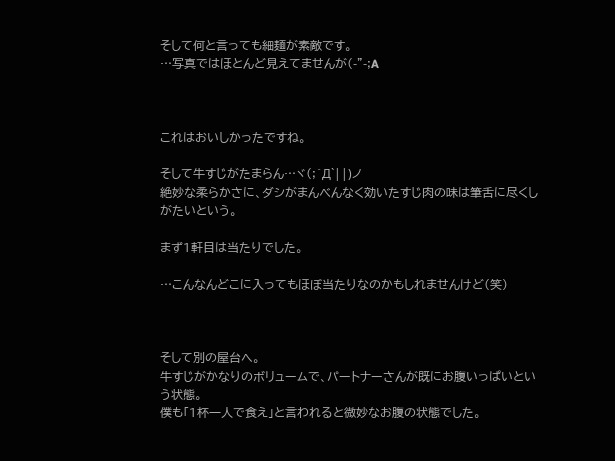そして何と言っても細麺が素敵です。
…写真ではほとんど見えてませんが(-"-;A



これはおいしかったですね。

そして牛すじがたまらん…ヾ(;´Д`||)ノ
絶妙な柔らかさに、ダシがまんべんなく効いたすじ肉の味は筆舌に尽くしがたいという。

まず1軒目は当たりでした。

…こんなんどこに入ってもほぼ当たりなのかもしれませんけど(笑)



そして別の屋台へ。
牛すじがかなりのボリュームで、パートナーさんが既にお腹いっぱいという状態。
僕も「1杯一人で食え」と言われると微妙なお腹の状態でした。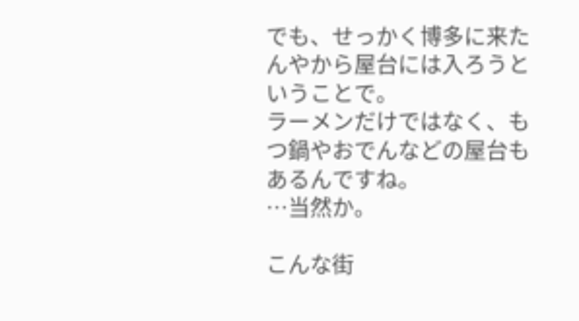でも、せっかく博多に来たんやから屋台には入ろうということで。
ラーメンだけではなく、もつ鍋やおでんなどの屋台もあるんですね。
…当然か。

こんな街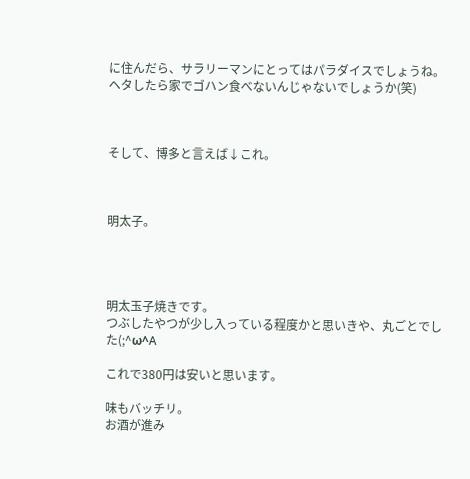に住んだら、サラリーマンにとってはパラダイスでしょうね。
ヘタしたら家でゴハン食べないんじゃないでしょうか(笑)



そして、博多と言えば↓これ。



明太子。




明太玉子焼きです。
つぶしたやつが少し入っている程度かと思いきや、丸ごとでした(;^ω^A

これで380円は安いと思います。

味もバッチリ。
お酒が進み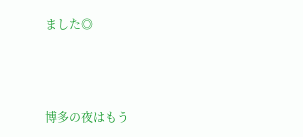ました◎



博多の夜はもう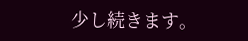少し続きます。